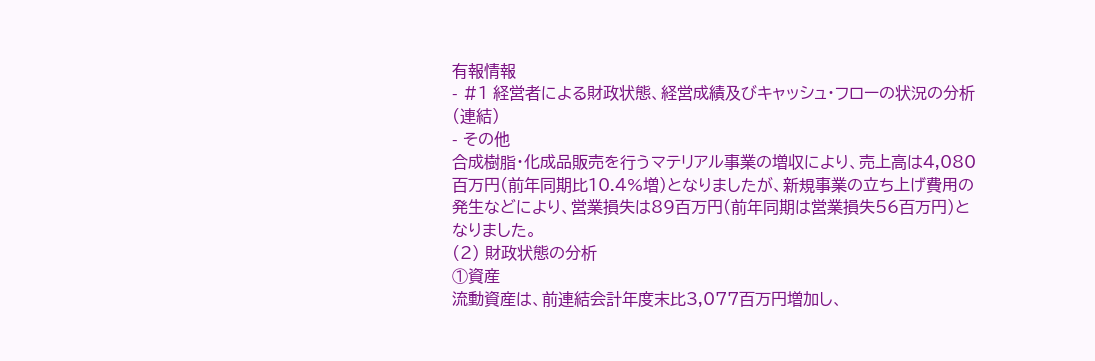有報情報
- #1 経営者による財政状態、経営成績及びキャッシュ・フローの状況の分析(連結)
- その他
合成樹脂・化成品販売を行うマテリアル事業の増収により、売上高は4,080百万円(前年同期比10.4%増)となりましたが、新規事業の立ち上げ費用の発生などにより、営業損失は89百万円(前年同期は営業損失56百万円)となりました。
(2) 財政状態の分析
①資産
流動資産は、前連結会計年度末比3,077百万円増加し、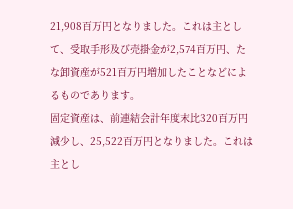21,908百万円となりました。これは主として、受取手形及び売掛金が2,574百万円、たな卸資産が521百万円増加したことなどによるものであります。
固定資産は、前連結会計年度末比320百万円減少し、25,522百万円となりました。これは主とし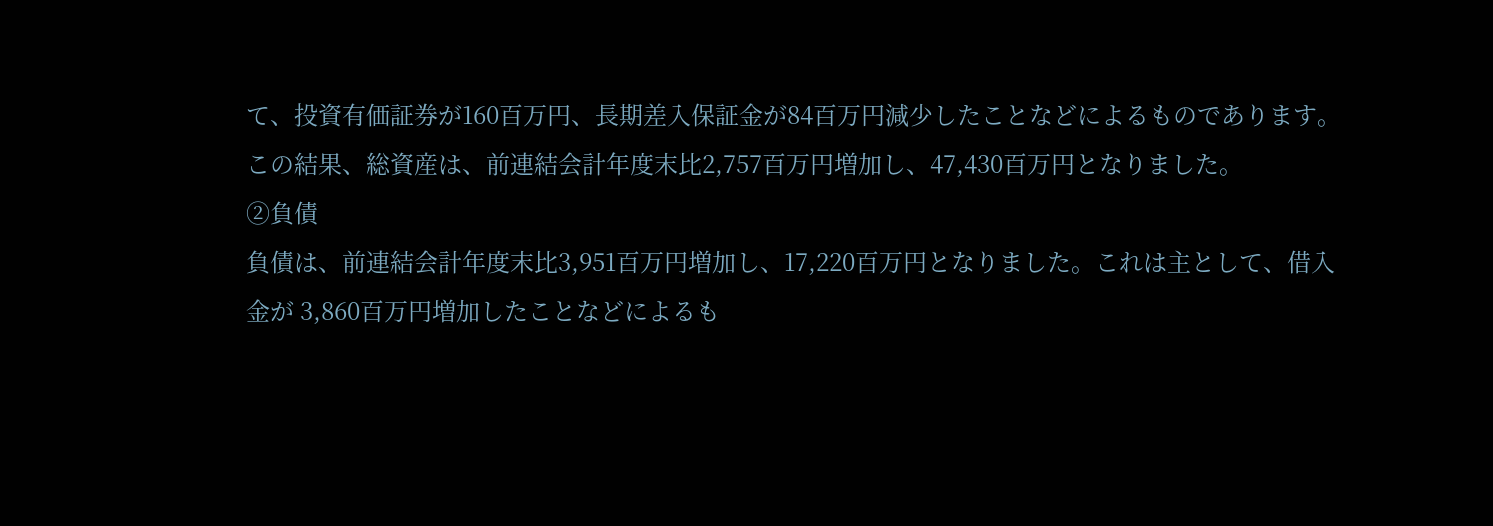て、投資有価証券が160百万円、長期差入保証金が84百万円減少したことなどによるものであります。
この結果、総資産は、前連結会計年度末比2,757百万円増加し、47,430百万円となりました。
②負債
負債は、前連結会計年度末比3,951百万円増加し、17,220百万円となりました。これは主として、借入金が 3,860百万円増加したことなどによるも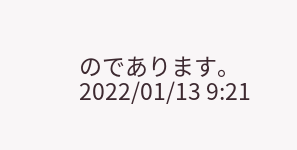のであります。2022/01/13 9:21